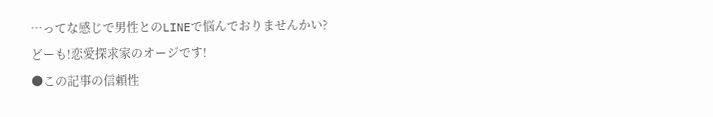…ってな感じで男性とのLINEで悩んでおりませんかい?
どーも!恋愛探求家のオージです!
●この記事の信頼性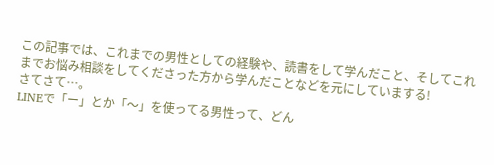この記事では、これまでの男性としての経験や、読書をして学んだこと、そしてこれまでお悩み相談をしてくださった方から学んだことなどを元にしていまする!
さてさて…。
LINEで「ー」とか「〜」を使ってる男性って、どん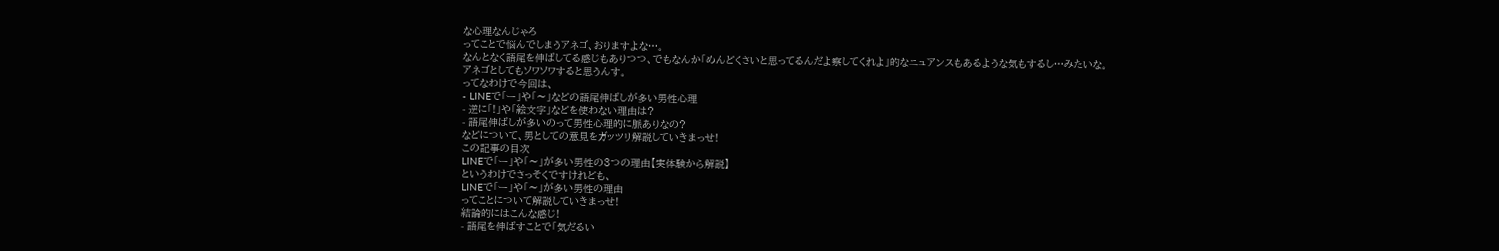な心理なんじゃろ
ってことで悩んでしまうアネゴ、おりますよな…。
なんとなく語尾を伸ばしてる感じもありつつ、でもなんか「めんどくさいと思ってるんだよ察してくれよ」的なニュアンスもあるような気もするし…みたいな。
アネゴとしてもソワソワすると思うんす。
ってなわけで今回は、
- LINEで「ー」や「〜」などの語尾伸ばしが多い男性心理
- 逆に「!」や「絵文字」などを使わない理由は?
- 語尾伸ばしが多いのって男性心理的に脈ありなの?
などについて、男としての意見をガッツリ解説していきまっせ!
この記事の目次
LINEで「ー」や「〜」が多い男性の3つの理由【実体験から解説】
というわけでさっそくですけれども、
LINEで「ー」や「〜」が多い男性の理由
ってことについて解説していきまっせ!
結論的にはこんな感じ!
- 語尾を伸ばすことで「気だるい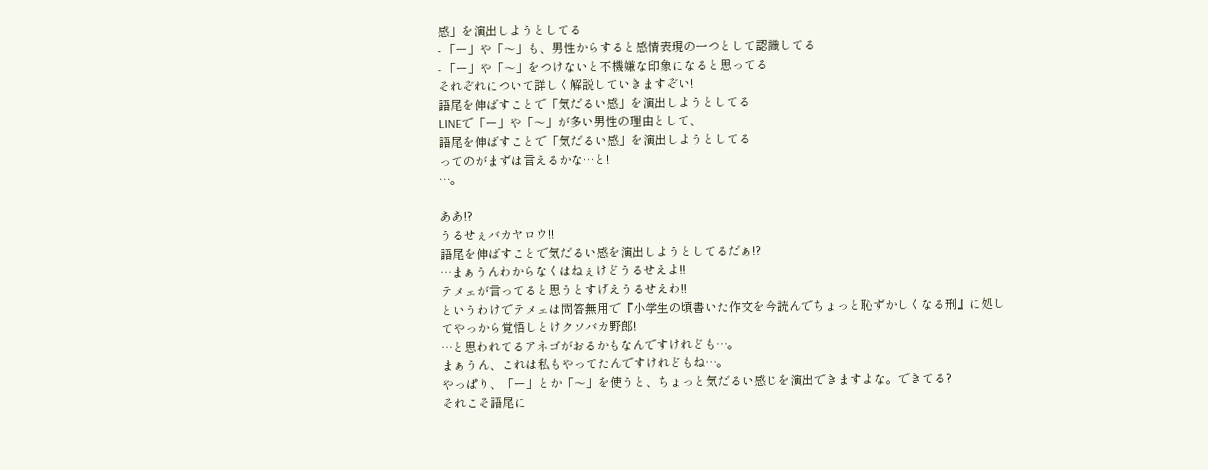感」を演出しようとしてる
- 「ー」や「〜」も、男性からすると感情表現の一つとして認識してる
- 「ー」や「〜」をつけないと不機嫌な印象になると思ってる
それぞれについて詳しく解説していきますぞい!
語尾を伸ばすことで「気だるい感」を演出しようとしてる
LINEで「ー」や「〜」が多い男性の理由として、
語尾を伸ばすことで「気だるい感」を演出しようとしてる
ってのがまずは言えるかな…と!
…。

ああ!?
うるせぇバカヤロウ!!
語尾を伸ばすことで気だるい感を演出しようとしてるだぁ!?
…まぁうんわからなくはねぇけどうるせえよ!!
テメェが言ってると思うとすげえうるせえわ!!
というわけでテメェは問答無用で『小学生の頃書いた作文を今読んでちょっと恥ずかしくなる刑』に処してやっから覚悟しとけクソバカ野郎!
…と思われてるアネゴがおるかもなんですけれども…。
まぁうん、これは私もやってたんですけれどもね…。
やっぱり、「ー」とか「〜」を使うと、ちょっと気だるい感じを演出できますよな。できてる?
それこそ語尾に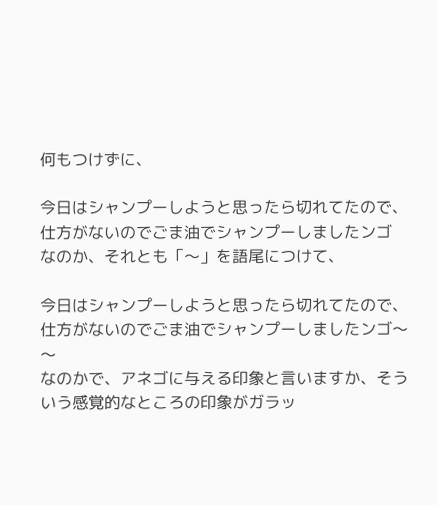何もつけずに、

今日はシャンプーしようと思ったら切れてたので、仕方がないのでごま油でシャンプーしましたンゴ
なのか、それとも「〜」を語尾につけて、

今日はシャンプーしようと思ったら切れてたので、仕方がないのでごま油でシャンプーしましたンゴ〜〜
なのかで、アネゴに与える印象と言いますか、そういう感覚的なところの印象がガラッ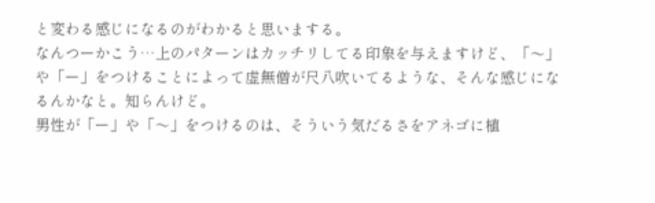と変わる感じになるのがわかると思いまする。
なんつーかこう…上のパターンはカッチリしてる印象を与えますけど、「〜」や「ー」をつけることによって虚無僧が尺八吹いてるような、そんな感じになるんかなと。知らんけど。
男性が「ー」や「〜」をつけるのは、そういう気だるさをアネゴに植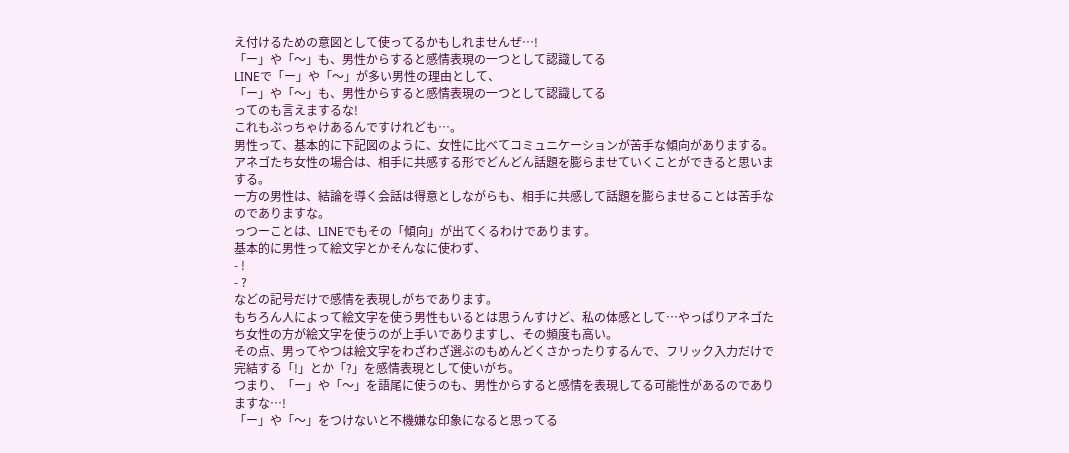え付けるための意図として使ってるかもしれませんぜ…!
「ー」や「〜」も、男性からすると感情表現の一つとして認識してる
LINEで「ー」や「〜」が多い男性の理由として、
「ー」や「〜」も、男性からすると感情表現の一つとして認識してる
ってのも言えまするな!
これもぶっちゃけあるんですけれども…。
男性って、基本的に下記図のように、女性に比べてコミュニケーションが苦手な傾向がありまする。
アネゴたち女性の場合は、相手に共感する形でどんどん話題を膨らませていくことができると思いまする。
一方の男性は、結論を導く会話は得意としながらも、相手に共感して話題を膨らませることは苦手なのでありますな。
っつーことは、LINEでもその「傾向」が出てくるわけであります。
基本的に男性って絵文字とかそんなに使わず、
- !
- ?
などの記号だけで感情を表現しがちであります。
もちろん人によって絵文字を使う男性もいるとは思うんすけど、私の体感として…やっぱりアネゴたち女性の方が絵文字を使うのが上手いでありますし、その頻度も高い。
その点、男ってやつは絵文字をわざわざ選ぶのもめんどくさかったりするんで、フリック入力だけで完結する「!」とか「?」を感情表現として使いがち。
つまり、「ー」や「〜」を語尾に使うのも、男性からすると感情を表現してる可能性があるのでありますな…!
「ー」や「〜」をつけないと不機嫌な印象になると思ってる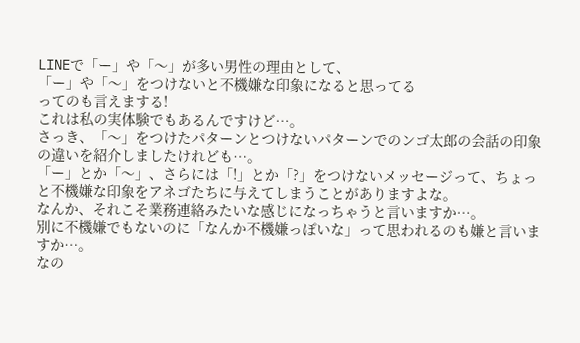LINEで「ー」や「〜」が多い男性の理由として、
「ー」や「〜」をつけないと不機嫌な印象になると思ってる
ってのも言えまする!
これは私の実体験でもあるんですけど…。
さっき、「〜」をつけたパターンとつけないパターンでのンゴ太郎の会話の印象の違いを紹介しましたけれども…。
「ー」とか「〜」、さらには「!」とか「?」をつけないメッセージって、ちょっと不機嫌な印象をアネゴたちに与えてしまうことがありますよな。
なんか、それこそ業務連絡みたいな感じになっちゃうと言いますか…。
別に不機嫌でもないのに「なんか不機嫌っぽいな」って思われるのも嫌と言いますか…。
なの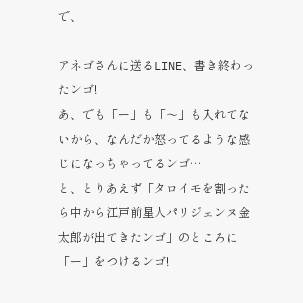で、

アネゴさんに送るLINE、書き終わったンゴ!
あ、でも「ー」も「〜」も入れてないから、なんだか怒ってるような感じになっちゃってるンゴ…
と、とりあえず「タロイモを割ったら中から江戸前星人パリジェンヌ金太郎が出てきたンゴ」のところに「ー」をつけるンゴ!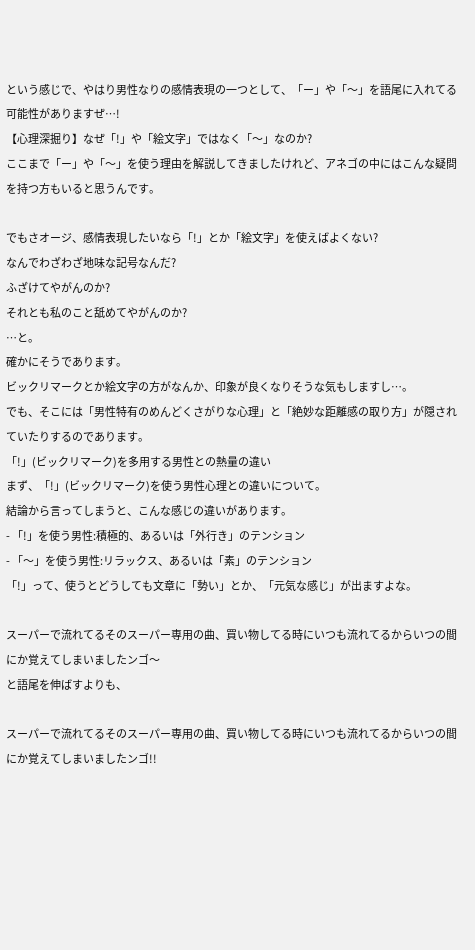という感じで、やはり男性なりの感情表現の一つとして、「ー」や「〜」を語尾に入れてる可能性がありますぜ…!
【心理深掘り】なぜ「!」や「絵文字」ではなく「〜」なのか?
ここまで「ー」や「〜」を使う理由を解説してきましたけれど、アネゴの中にはこんな疑問を持つ方もいると思うんです。

でもさオージ、感情表現したいなら「!」とか「絵文字」を使えばよくない?
なんでわざわざ地味な記号なんだ?
ふざけてやがんのか?
それとも私のこと舐めてやがんのか?
…と。
確かにそうであります。
ビックリマークとか絵文字の方がなんか、印象が良くなりそうな気もしますし…。
でも、そこには「男性特有のめんどくさがりな心理」と「絶妙な距離感の取り方」が隠されていたりするのであります。
「!」(ビックリマーク)を多用する男性との熱量の違い
まず、「!」(ビックリマーク)を使う男性心理との違いについて。
結論から言ってしまうと、こんな感じの違いがあります。
- 「!」を使う男性:積極的、あるいは「外行き」のテンション
- 「〜」を使う男性:リラックス、あるいは「素」のテンション
「!」って、使うとどうしても文章に「勢い」とか、「元気な感じ」が出ますよな。

スーパーで流れてるそのスーパー専用の曲、買い物してる時にいつも流れてるからいつの間にか覚えてしまいましたンゴ〜
と語尾を伸ばすよりも、

スーパーで流れてるそのスーパー専用の曲、買い物してる時にいつも流れてるからいつの間にか覚えてしまいましたンゴ!!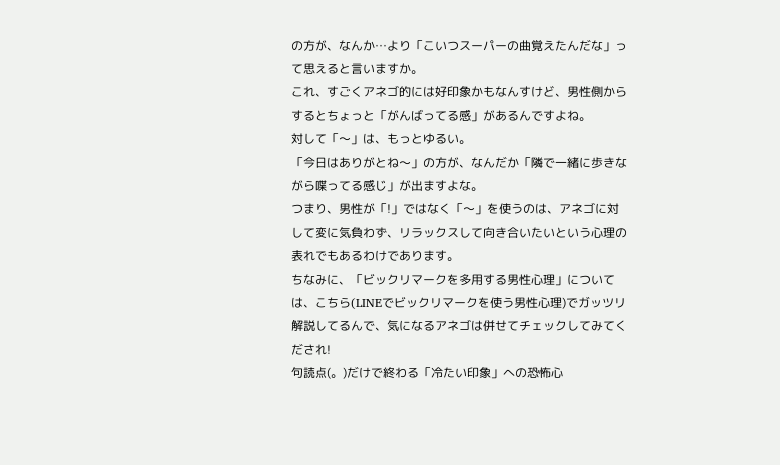の方が、なんか…より「こいつスーパーの曲覚えたんだな」って思えると言いますか。
これ、すごくアネゴ的には好印象かもなんすけど、男性側からするとちょっと「がんばってる感」があるんですよね。
対して「〜」は、もっとゆるい。
「今日はありがとね〜」の方が、なんだか「隣で一緒に歩きながら喋ってる感じ」が出ますよな。
つまり、男性が「!」ではなく「〜」を使うのは、アネゴに対して変に気負わず、リラックスして向き合いたいという心理の表れでもあるわけであります。
ちなみに、「ビックリマークを多用する男性心理」については、こちら(LINEでビックリマークを使う男性心理)でガッツリ解説してるんで、気になるアネゴは併せてチェックしてみてくだされ!
句読点(。)だけで終わる「冷たい印象」への恐怖心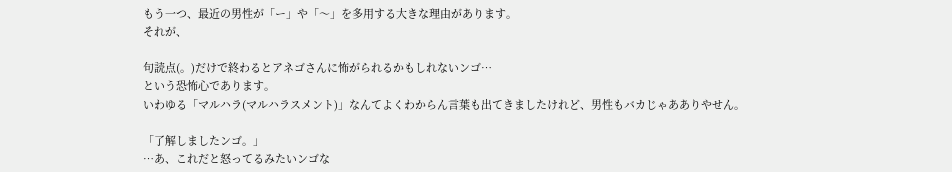もう一つ、最近の男性が「ー」や「〜」を多用する大きな理由があります。
それが、

句読点(。)だけで終わるとアネゴさんに怖がられるかもしれないンゴ…
という恐怖心であります。
いわゆる「マルハラ(マルハラスメント)」なんてよくわからん言葉も出てきましたけれど、男性もバカじゃあありやせん。

「了解しましたンゴ。」
…あ、これだと怒ってるみたいンゴな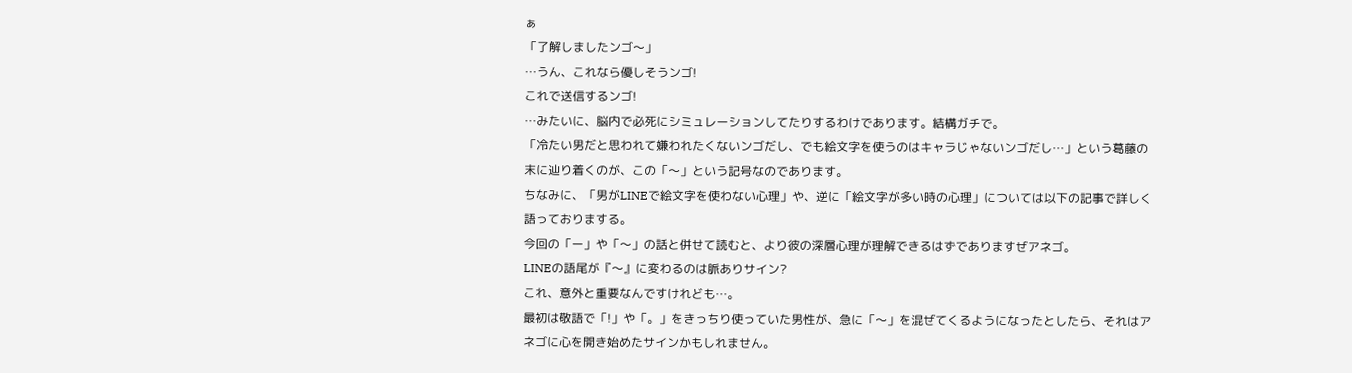ぁ
「了解しましたンゴ〜」
…うん、これなら優しそうンゴ!
これで送信するンゴ!
…みたいに、脳内で必死にシミュレーションしてたりするわけであります。結構ガチで。
「冷たい男だと思われて嫌われたくないンゴだし、でも絵文字を使うのはキャラじゃないンゴだし…」という葛藤の末に辿り着くのが、この「〜」という記号なのであります。
ちなみに、「男がLINEで絵文字を使わない心理」や、逆に「絵文字が多い時の心理」については以下の記事で詳しく語っておりまする。
今回の「ー」や「〜」の話と併せて読むと、より彼の深層心理が理解できるはずでありますぜアネゴ。
LINEの語尾が『〜』に変わるのは脈ありサイン?
これ、意外と重要なんですけれども…。
最初は敬語で「!」や「。」をきっちり使っていた男性が、急に「〜」を混ぜてくるようになったとしたら、それはアネゴに心を開き始めたサインかもしれません。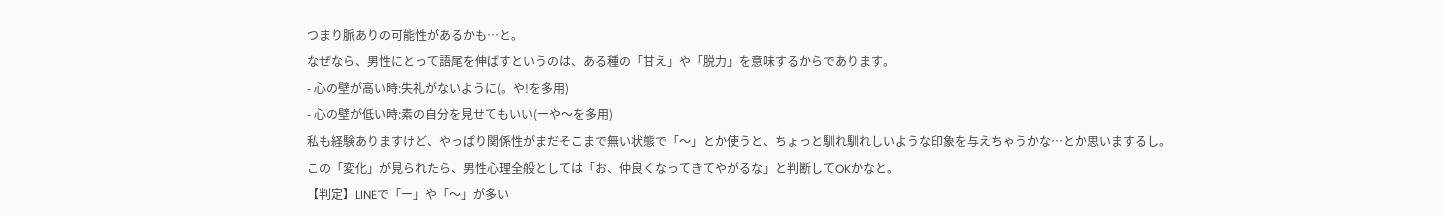つまり脈ありの可能性があるかも…と。
なぜなら、男性にとって語尾を伸ばすというのは、ある種の「甘え」や「脱力」を意味するからであります。
- 心の壁が高い時:失礼がないように(。や!を多用)
- 心の壁が低い時:素の自分を見せてもいい(ーや〜を多用)
私も経験ありますけど、やっぱり関係性がまだそこまで無い状態で「〜」とか使うと、ちょっと馴れ馴れしいような印象を与えちゃうかな…とか思いまするし。
この「変化」が見られたら、男性心理全般としては「お、仲良くなってきてやがるな」と判断してOKかなと。
【判定】LINEで「ー」や「〜」が多い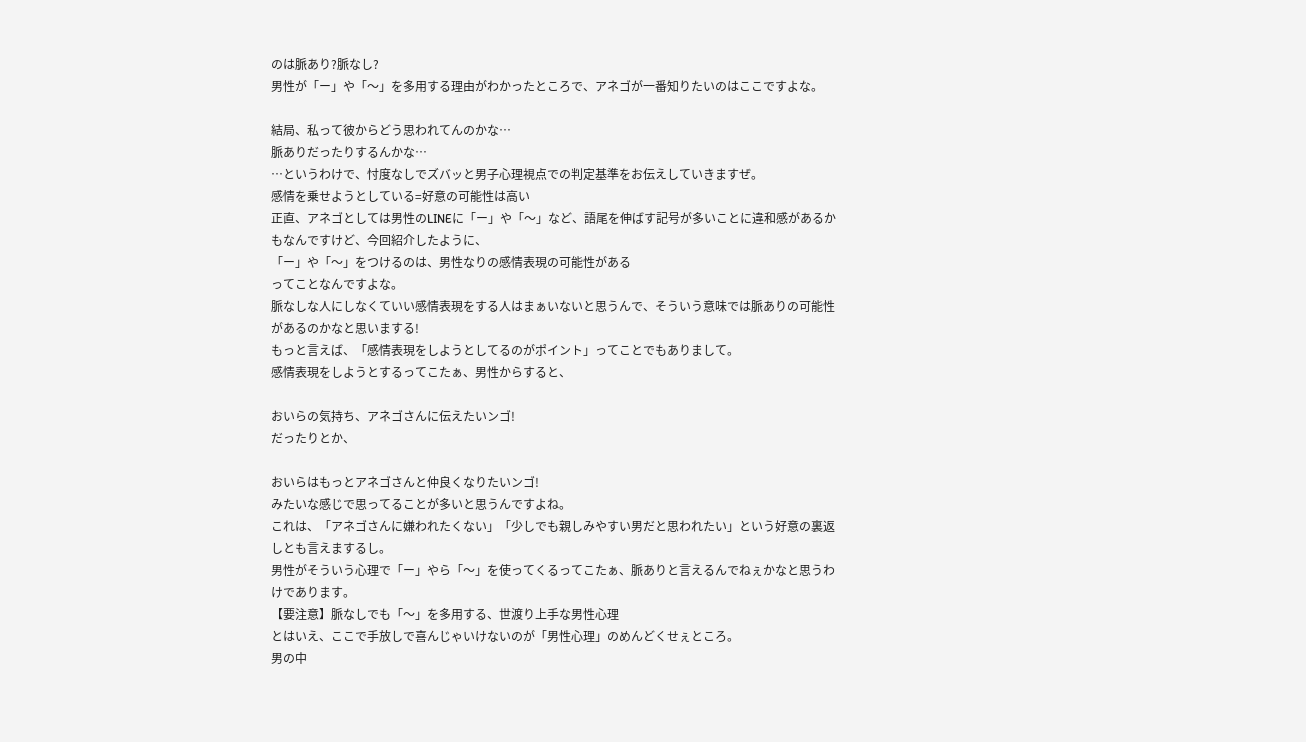のは脈あり?脈なし?
男性が「ー」や「〜」を多用する理由がわかったところで、アネゴが一番知りたいのはここですよな。

結局、私って彼からどう思われてんのかな…
脈ありだったりするんかな…
…というわけで、忖度なしでズバッと男子心理視点での判定基準をお伝えしていきますぜ。
感情を乗せようとしている=好意の可能性は高い
正直、アネゴとしては男性のLINEに「ー」や「〜」など、語尾を伸ばす記号が多いことに違和感があるかもなんですけど、今回紹介したように、
「ー」や「〜」をつけるのは、男性なりの感情表現の可能性がある
ってことなんですよな。
脈なしな人にしなくていい感情表現をする人はまぁいないと思うんで、そういう意味では脈ありの可能性があるのかなと思いまする!
もっと言えば、「感情表現をしようとしてるのがポイント」ってことでもありまして。
感情表現をしようとするってこたぁ、男性からすると、

おいらの気持ち、アネゴさんに伝えたいンゴ!
だったりとか、

おいらはもっとアネゴさんと仲良くなりたいンゴ!
みたいな感じで思ってることが多いと思うんですよね。
これは、「アネゴさんに嫌われたくない」「少しでも親しみやすい男だと思われたい」という好意の裏返しとも言えまするし。
男性がそういう心理で「ー」やら「〜」を使ってくるってこたぁ、脈ありと言えるんでねぇかなと思うわけであります。
【要注意】脈なしでも「〜」を多用する、世渡り上手な男性心理
とはいえ、ここで手放しで喜んじゃいけないのが「男性心理」のめんどくせぇところ。
男の中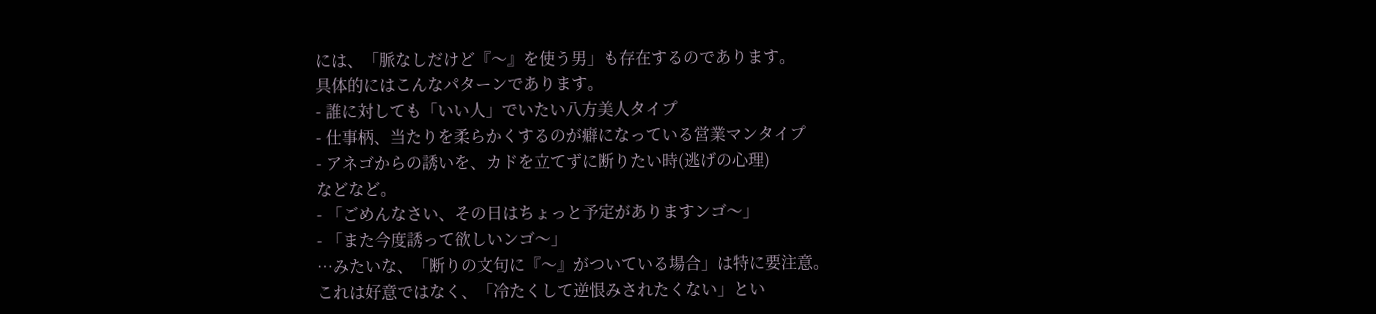には、「脈なしだけど『〜』を使う男」も存在するのであります。
具体的にはこんなパターンであります。
- 誰に対しても「いい人」でいたい八方美人タイプ
- 仕事柄、当たりを柔らかくするのが癖になっている営業マンタイプ
- アネゴからの誘いを、カドを立てずに断りたい時(逃げの心理)
などなど。
- 「ごめんなさい、その日はちょっと予定がありますンゴ〜」
- 「また今度誘って欲しいンゴ〜」
…みたいな、「断りの文句に『〜』がついている場合」は特に要注意。
これは好意ではなく、「冷たくして逆恨みされたくない」とい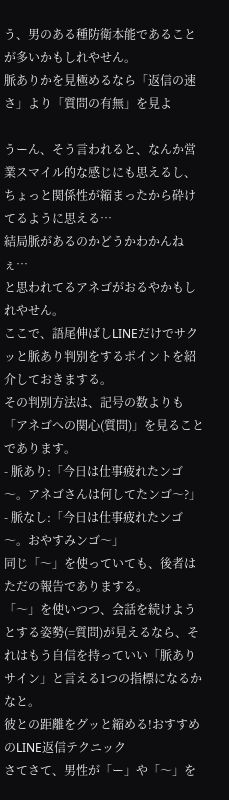う、男のある種防衛本能であることが多いかもしれやせん。
脈ありかを見極めるなら「返信の速さ」より「質問の有無」を見よ

うーん、そう言われると、なんか営業スマイル的な感じにも思えるし、ちょっと関係性が縮まったから砕けてるように思える…
結局脈があるのかどうかわかんねぇ…
と思われてるアネゴがおるやかもしれやせん。
ここで、語尾伸ばしLINEだけでサクッと脈あり判別をするポイントを紹介しておきまする。
その判別方法は、記号の数よりも「アネゴへの関心(質問)」を見ることであります。
- 脈あり:「今日は仕事疲れたンゴ〜。アネゴさんは何してたンゴ〜?」
- 脈なし:「今日は仕事疲れたンゴ〜。おやすみンゴ〜」
同じ「〜」を使っていても、後者はただの報告でありまする。
「〜」を使いつつ、会話を続けようとする姿勢(=質問)が見えるなら、それはもう自信を持っていい「脈ありサイン」と言える1つの指標になるかなと。
彼との距離をグッと縮める!おすすめのLINE返信テクニック
さてさて、男性が「ー」や「〜」を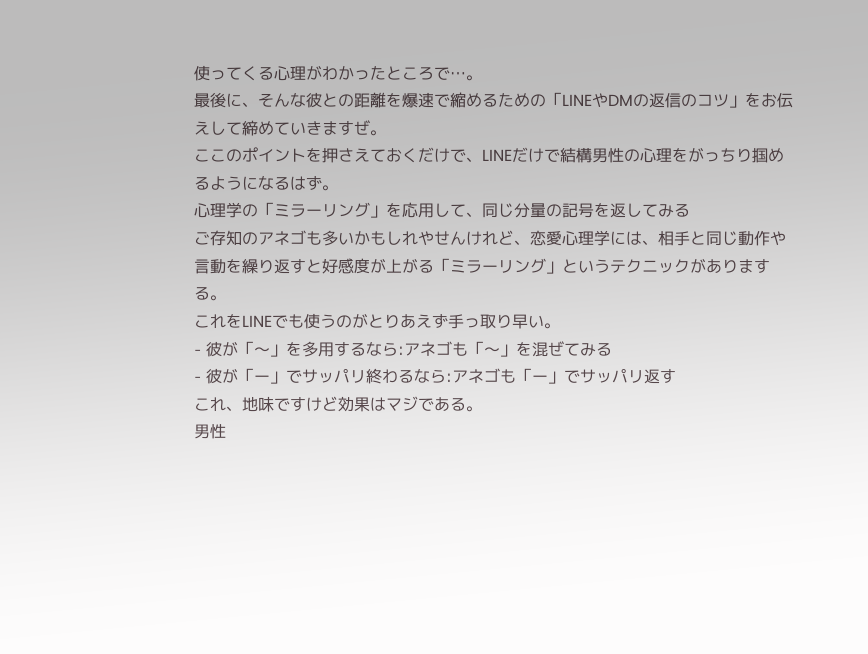使ってくる心理がわかったところで…。
最後に、そんな彼との距離を爆速で縮めるための「LINEやDMの返信のコツ」をお伝えして締めていきますぜ。
ここのポイントを押さえておくだけで、LINEだけで結構男性の心理をがっちり掴めるようになるはず。
心理学の「ミラーリング」を応用して、同じ分量の記号を返してみる
ご存知のアネゴも多いかもしれやせんけれど、恋愛心理学には、相手と同じ動作や言動を繰り返すと好感度が上がる「ミラーリング」というテクニックがありまする。
これをLINEでも使うのがとりあえず手っ取り早い。
- 彼が「〜」を多用するなら:アネゴも「〜」を混ぜてみる
- 彼が「ー」でサッパリ終わるなら:アネゴも「ー」でサッパリ返す
これ、地味ですけど効果はマジである。
男性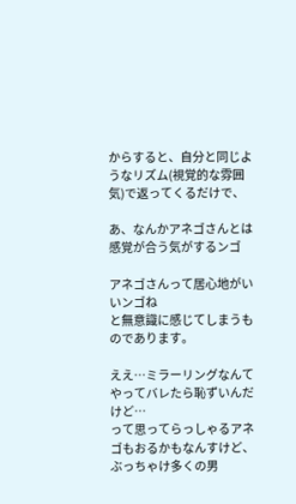からすると、自分と同じようなリズム(視覚的な雰囲気)で返ってくるだけで、

あ、なんかアネゴさんとは感覚が合う気がするンゴ

アネゴさんって居心地がいいンゴね
と無意識に感じてしまうものであります。

ええ…ミラーリングなんてやってバレたら恥ずいんだけど…
って思ってらっしゃるアネゴもおるかもなんすけど、ぶっちゃけ多くの男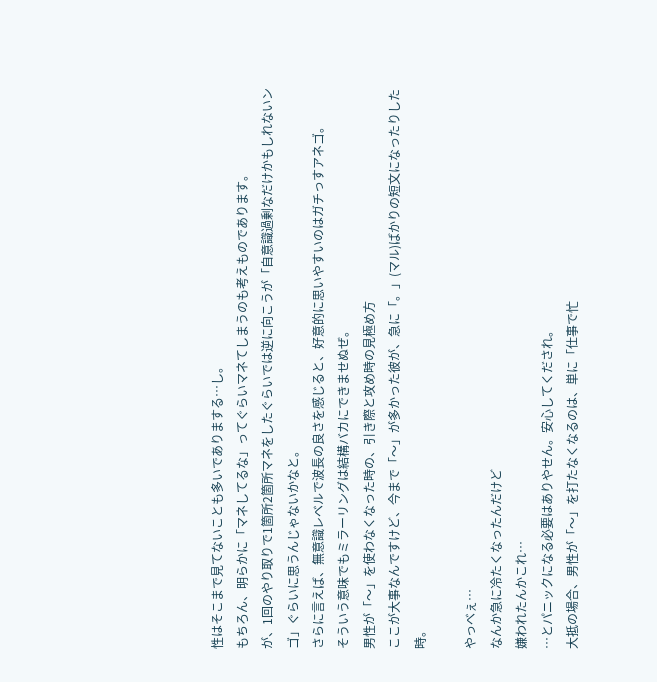性はそこまで見てないことも多いでありまする…し。
もちろん、明らかに「マネしてるな」ってぐらいマネてしまうのも考えものであります。
が、1回のやり取りで1箇所2箇所マネをしたぐらいでは逆に向こうが「自意識過剰なだけかもしれないンゴ」ぐらいに思うんじゃないかなと。
さらに言えば、無意識レベルで波長の良さを感じると、好意的に思いやすいのはガチっすアネゴ。
そういう意味でもミラーリングは結構バカにできませぬぜ。
男性が「〜」を使わなくなった時の、引き際と攻め時の見極め方
ここが大事なんですけど、今まで「〜」が多かった彼が、急に「。」(マル)ばかりの短文になったりした時。

やっべぇ…
なんか急に冷たくなったんだけど
嫌われたんかこれ…
…とパニックになる必要はありやせん。安心してくだされ。
大抵の場合、男性が「〜」を打たなくなるのは、単に「仕事で忙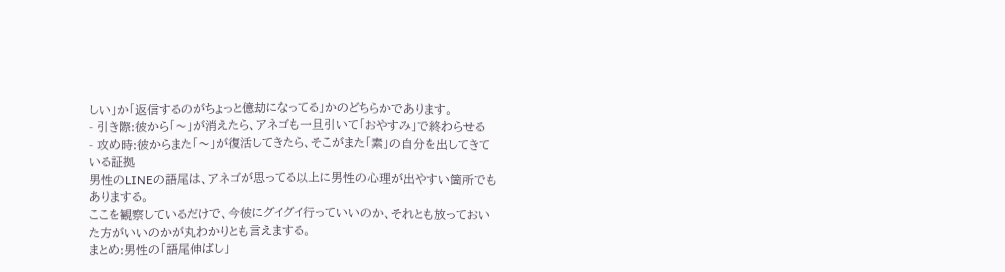しい」か「返信するのがちょっと億劫になってる」かのどちらかであります。
- 引き際:彼から「〜」が消えたら、アネゴも一旦引いて「おやすみ」で終わらせる
- 攻め時:彼からまた「〜」が復活してきたら、そこがまた「素」の自分を出してきている証拠
男性のLINEの語尾は、アネゴが思ってる以上に男性の心理が出やすい箇所でもありまする。
ここを観察しているだけで、今彼にグイグイ行っていいのか、それとも放っておいた方がいいのかが丸わかりとも言えまする。
まとめ:男性の「語尾伸ばし」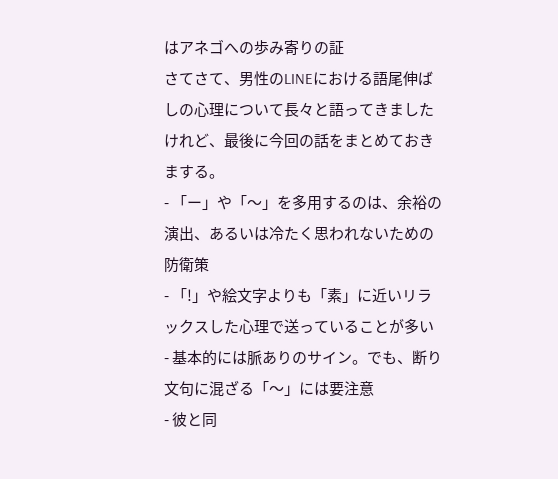はアネゴへの歩み寄りの証
さてさて、男性のLINEにおける語尾伸ばしの心理について長々と語ってきましたけれど、最後に今回の話をまとめておきまする。
- 「ー」や「〜」を多用するのは、余裕の演出、あるいは冷たく思われないための防衛策
- 「!」や絵文字よりも「素」に近いリラックスした心理で送っていることが多い
- 基本的には脈ありのサイン。でも、断り文句に混ざる「〜」には要注意
- 彼と同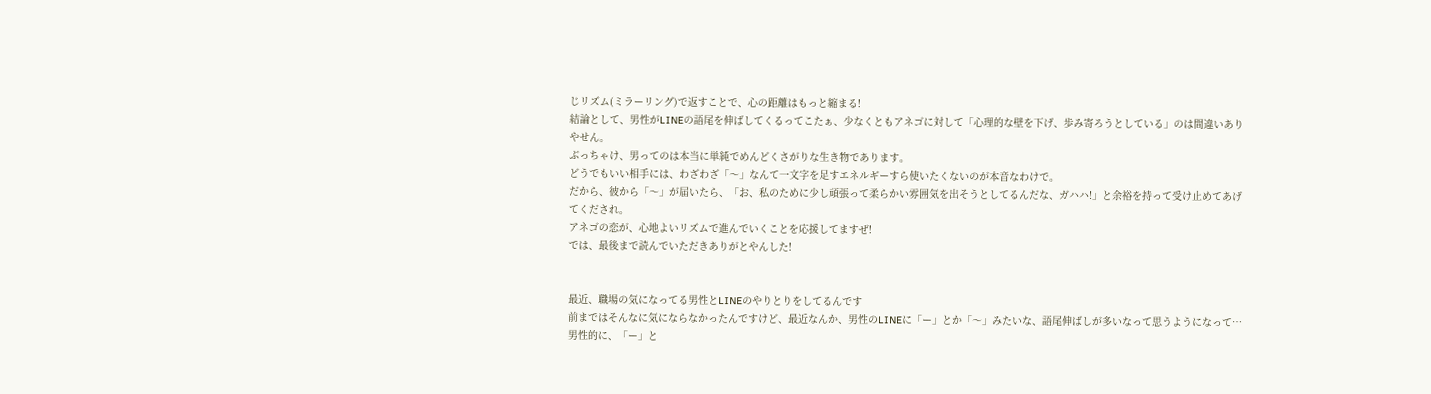じリズム(ミラーリング)で返すことで、心の距離はもっと縮まる!
結論として、男性がLINEの語尾を伸ばしてくるってこたぁ、少なくともアネゴに対して「心理的な壁を下げ、歩み寄ろうとしている」のは間違いありやせん。
ぶっちゃけ、男ってのは本当に単純でめんどくさがりな生き物であります。
どうでもいい相手には、わざわざ「〜」なんて一文字を足すエネルギーすら使いたくないのが本音なわけで。
だから、彼から「〜」が届いたら、「お、私のために少し頑張って柔らかい雰囲気を出そうとしてるんだな、ガハハ!」と余裕を持って受け止めてあげてくだされ。
アネゴの恋が、心地よいリズムで進んでいくことを応援してますぜ!
では、最後まで読んでいただきありがとやんした!


最近、職場の気になってる男性とLINEのやりとりをしてるんです
前まではそんなに気にならなかったんですけど、最近なんか、男性のLINEに「ー」とか「〜」みたいな、語尾伸ばしが多いなって思うようになって…
男性的に、「ー」と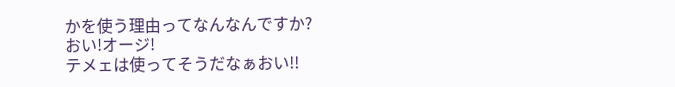かを使う理由ってなんなんですか?
おい!オージ!
テメェは使ってそうだなぁおい!!